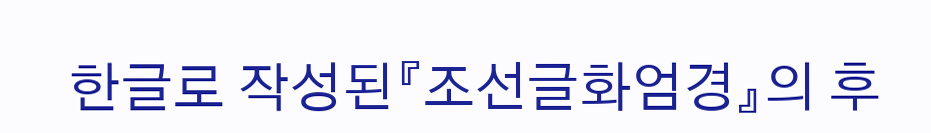한글로 작성된『조선글화엄경』의 후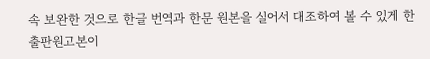속 보완한 것으로 한글 번역과 한문 원본을 실어서 대조하여 볼 수 있게 한 출판원고본이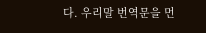다. 우리말 번역문을 먼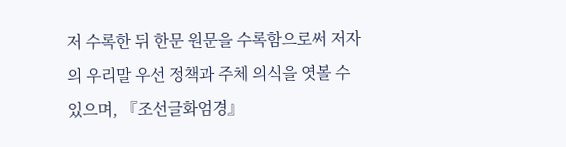저 수록한 뒤 한문 원문을 수록함으로써 저자의 우리말 우선 정책과 주체 의식을 엿볼 수 있으며, 『조선글화엄경』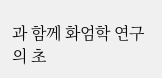과 함께 화엄학 연구의 초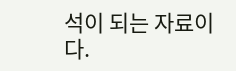석이 되는 자료이다.